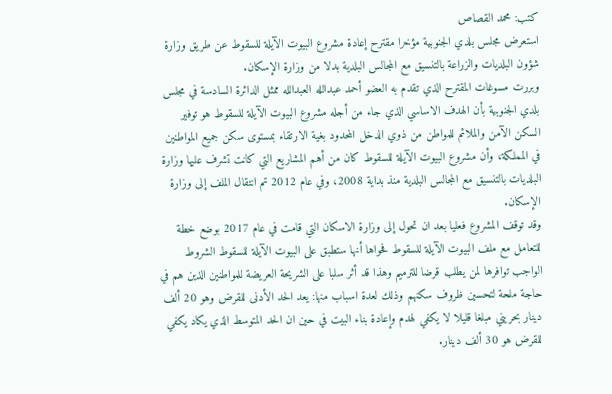كتب: محمد القصاص
استعرض مجلس بلدي الجنوبية مؤخرا مقترح إعادة مشروع البيوت الآيلة للسقوط عن طريق وزارة شؤون البلديات والزراعة بالتنسيق مع المجالس البلدية بدلا من وزارة الإسكان.
وبررت مسوغات المقترح الذي تقدم به العضو أحمد عبدالله العبدالله ممثل الدائرة السادسة في مجلس بلدي الجنوبية بأن الهدف الاساسي الذي جاء من أجله مشروع البيوت الآيلة للسقوط هو توفير السكن الآمن والملائم للمواطن من ذوي الدخل المحدود بغية الارتقاء بمستوى سكن جميع المواطنين في المملكة، وأن مشروع البيوت الآيلة للسقوط كان من أهم المشاريع التي كانت تشرف عليها وزارة البلديات بالتنسيق مع المجالس البلدية منذ بداية 2008، وفي عام 2012 تم انتقال الملف إلى وزارة الإسكان.
وقد توقف المشروع فعليا بعد ان تحول إلى وزارة الاسكان التي قامت في عام 2017 بوضع خطة للتعامل مع ملف البيوت الآيلة للسقوط فحواها أنها ستطبق على البيوت الآيلة للسقوط الشروط الواجب توافرها لمن يطلب قرضا للترميم وهذا قد أثر سلبا على الشريحة العريضة للمواطنين الذين هم في حاجة ملحة لتحسين ظروف سكنهم وذلك لعدة اسباب منها: يعد الحد الأدنى للقرض وهو 20 ألف دينار بحريني مبلغا قليلا لا يكفي لهدم وإعادة بناء البيت في حين ان الحد المتوسط الذي يكاد يكفي للقرض هو 30 ألف دينار.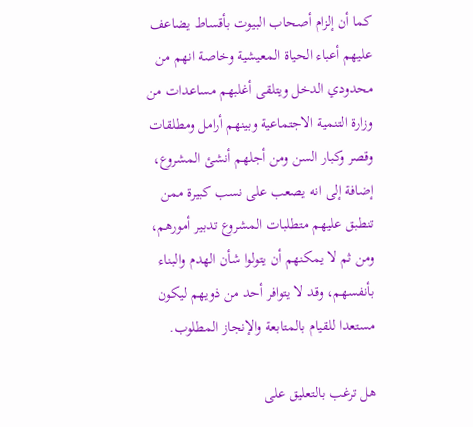كما أن إلزام أصحاب البيوت بأقساط يضاعف عليهم أعباء الحياة المعيشية وخاصة انهم من محدودي الدخل ويتلقى أغلبهم مساعدات من وزارة التنمية الاجتماعية وبينهم أرامل ومطلقات وقصر وكبار السن ومن أجلهم أنشئ المشروع، إضافة إلى انه يصعب على نسب كبيرة ممن تنطبق عليهم متطلبات المشروع تدبير أمورهم، ومن ثم لا يمكنهم أن يتولوا شأن الهدم والبناء بأنفسهم، وقد لا يتوافر أحد من ذويهم ليكون مستعدا للقيام بالمتابعة والإنجاز المطلوب.

هل ترغب بالتعليق على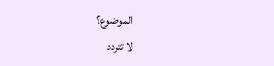الموضوع؟
لا تتردد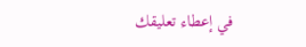في إعطاء تعليقك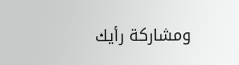ومشاركة رأيك